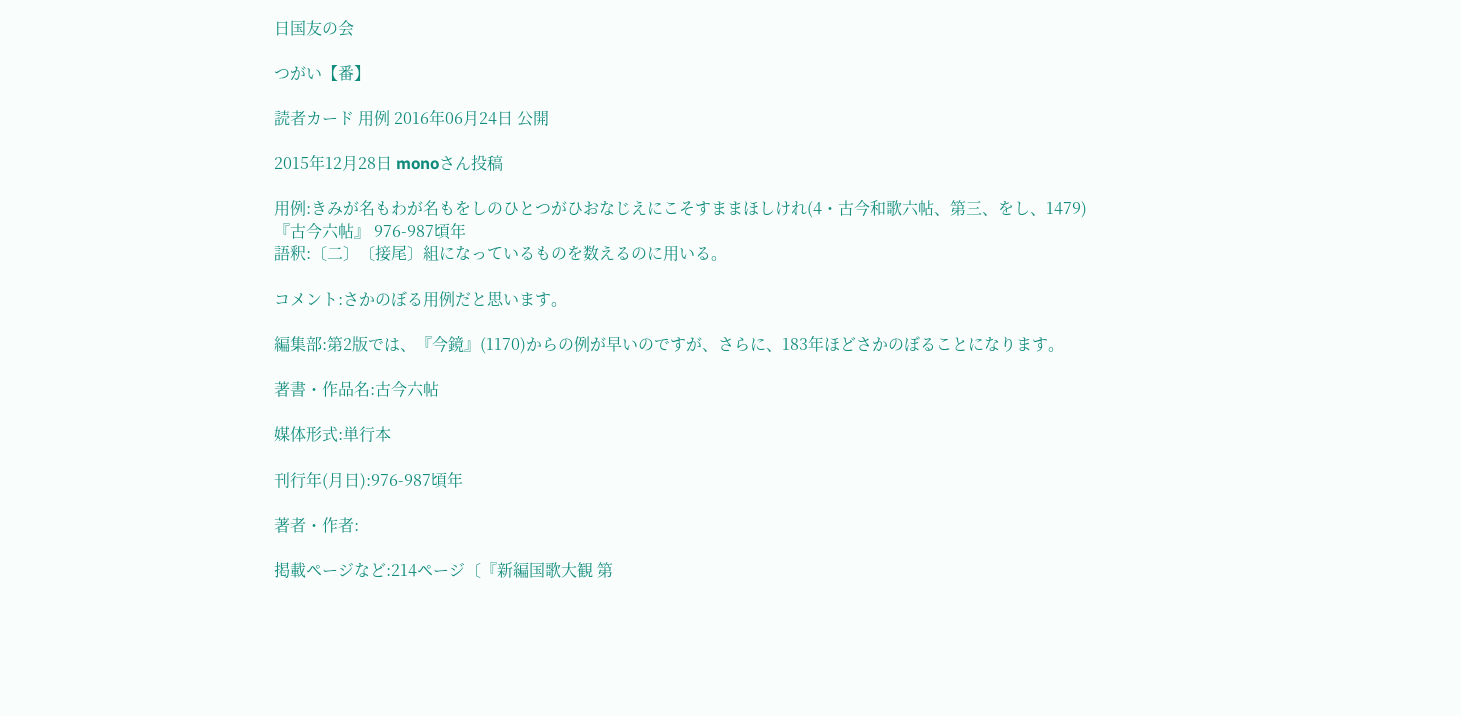日国友の会

つがい【番】

読者カード 用例 2016年06月24日 公開

2015年12月28日 monoさん投稿

用例:きみが名もわが名もをしのひとつがひおなじえにこそすままほしけれ(4・古今和歌六帖、第三、をし、1479)
『古今六帖』 976-987頃年
語釈:〔二〕〔接尾〕組になっているものを数えるのに用いる。

コメント:さかのぼる用例だと思います。

編集部:第2版では、『今鏡』(1170)からの例が早いのですが、さらに、183年ほどさかのぼることになります。

著書・作品名:古今六帖

媒体形式:単行本

刊行年(月日):976-987頃年

著者・作者:

掲載ページなど:214ページ〔『新編国歌大観 第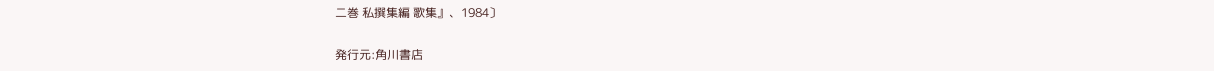二巻 私撰集編 歌集』、1984〕

発行元:角川書店